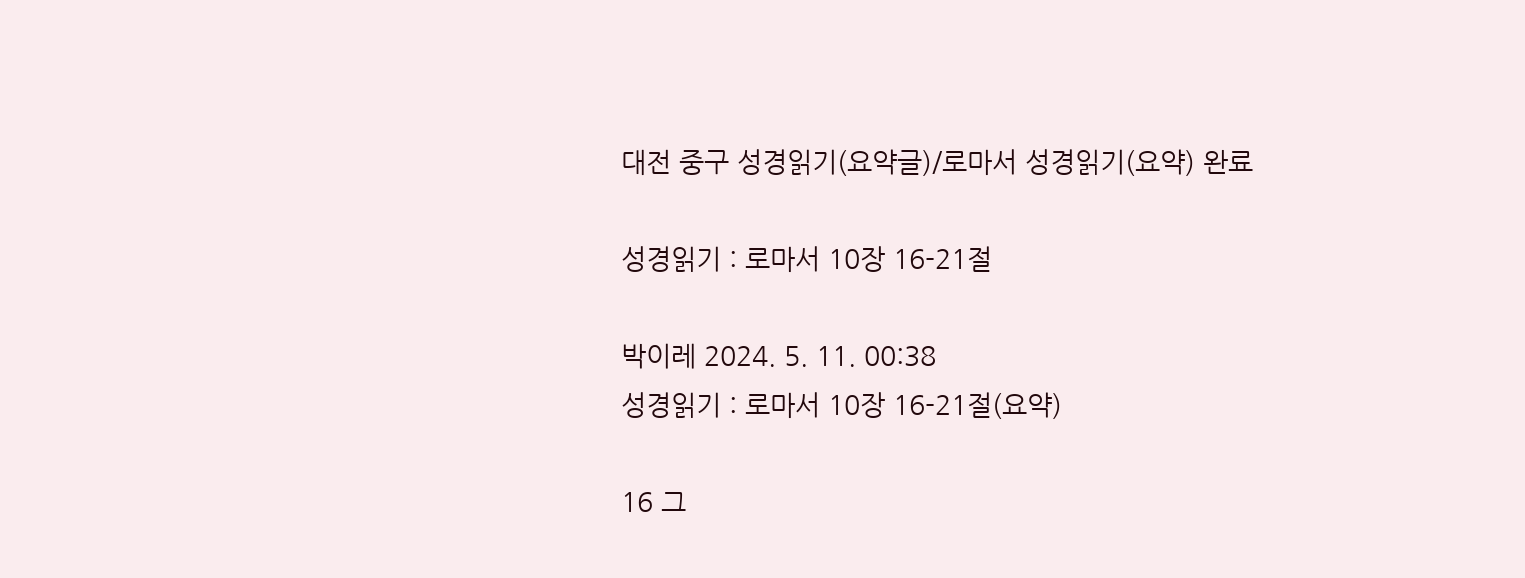대전 중구 성경읽기(요약글)/로마서 성경읽기(요약) 완료

성경읽기 : 로마서 10장 16-21절

박이레 2024. 5. 11. 00:38
성경읽기 : 로마서 10장 16-21절(요약)

16 그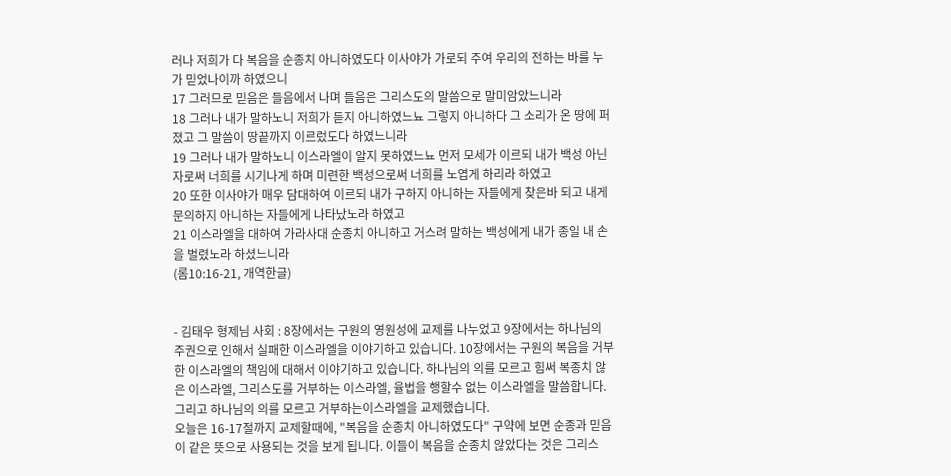러나 저희가 다 복음을 순종치 아니하였도다 이사야가 가로되 주여 우리의 전하는 바를 누가 믿었나이까 하였으니
17 그러므로 믿음은 들음에서 나며 들음은 그리스도의 말씀으로 말미암았느니라
18 그러나 내가 말하노니 저희가 듣지 아니하였느뇨 그렇지 아니하다 그 소리가 온 땅에 퍼졌고 그 말씀이 땅끝까지 이르렀도다 하였느니라
19 그러나 내가 말하노니 이스라엘이 알지 못하였느뇨 먼저 모세가 이르되 내가 백성 아닌 자로써 너희를 시기나게 하며 미련한 백성으로써 너희를 노엽게 하리라 하였고
20 또한 이사야가 매우 담대하여 이르되 내가 구하지 아니하는 자들에게 찾은바 되고 내게 문의하지 아니하는 자들에게 나타났노라 하였고
21 이스라엘을 대하여 가라사대 순종치 아니하고 거스려 말하는 백성에게 내가 종일 내 손을 벌렸노라 하셨느니라
(롬10:16-21, 개역한글)


- 김태우 형제님 사회 : 8장에서는 구원의 영원성에 교제를 나누었고 9장에서는 하나님의 주권으로 인해서 실패한 이스라엘을 이야기하고 있습니다. 10장에서는 구원의 복음을 거부한 이스라엘의 책임에 대해서 이야기하고 있습니다. 하나님의 의를 모르고 힘써 복종치 않은 이스라엘, 그리스도를 거부하는 이스라엘, 율법을 행할수 없는 이스라엘을 말씀합니다. 그리고 하나님의 의를 모르고 거부하는이스라엘을 교제했습니다.
오늘은 16-17절까지 교제할때에, "복음을 순종치 아니하였도다" 구약에 보면 순종과 믿음이 같은 뜻으로 사용되는 것을 보게 됩니다. 이들이 복음을 순종치 않았다는 것은 그리스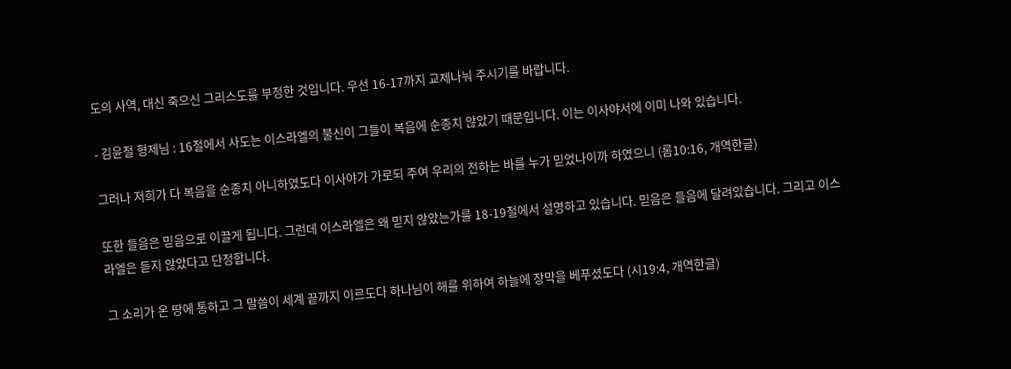도의 사역, 대신 죽으신 그리스도를 부정한 것입니다. 우선 16-17까지 교제나눠 주시기를 바랍니다.

- 김윤철 형제님 : 16절에서 사도는 이스라엘의 불신이 그들이 복음에 순종치 않았기 때문입니다. 이는 이사야서에 이미 나와 있습니다.

그러나 저희가 다 복음을 순종치 아니하였도다 이사야가 가로되 주여 우리의 전하는 바를 누가 믿었나이까 하였으니 (롬10:16, 개역한글)

또한 들음은 믿음으로 이끌게 됩니다. 그런데 이스라엘은 왜 믿지 않았는가를 18-19절에서 설명하고 있습니다. 믿음은 들음에 달려있습니다. 그리고 이스라엘은 듣지 않았다고 단정합니다.

그 소리가 온 땅에 통하고 그 말씀이 세계 끝까지 이르도다 하나님이 해를 위하여 하늘에 장막을 베푸셨도다 (시19:4, 개역한글)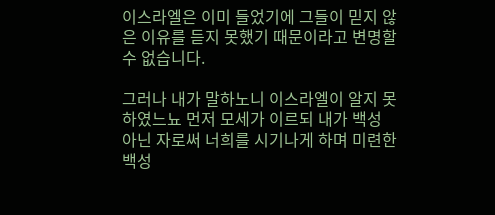이스라엘은 이미 들었기에 그들이 믿지 않은 이유를 듣지 못했기 때문이라고 변명할 수 없습니다.

그러나 내가 말하노니 이스라엘이 알지 못하였느뇨 먼저 모세가 이르되 내가 백성 아닌 자로써 너희를 시기나게 하며 미련한 백성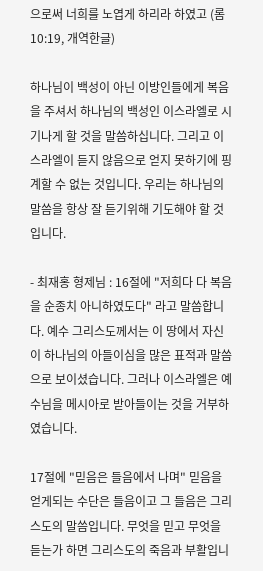으로써 너희를 노엽게 하리라 하였고 (롬10:19, 개역한글)

하나님이 백성이 아닌 이방인들에게 복음을 주셔서 하나님의 백성인 이스라엘로 시기나게 할 것을 말씀하십니다. 그리고 이스라엘이 듣지 않음으로 얻지 못하기에 핑계할 수 없는 것입니다. 우리는 하나님의 말씀을 항상 잘 듣기위해 기도해야 할 것입니다.

- 최재홍 형제님 : 16절에 "저희다 다 복음을 순종치 아니하였도다" 라고 말씀합니다. 예수 그리스도께서는 이 땅에서 자신이 하나님의 아들이심을 많은 표적과 말씀으로 보이셨습니다. 그러나 이스라엘은 예수님을 메시아로 받아들이는 것을 거부하였습니다.

17절에 "믿음은 들음에서 나며" 믿음을 얻게되는 수단은 들음이고 그 들음은 그리스도의 말씀입니다. 무엇을 믿고 무엇을 듣는가 하면 그리스도의 죽음과 부활입니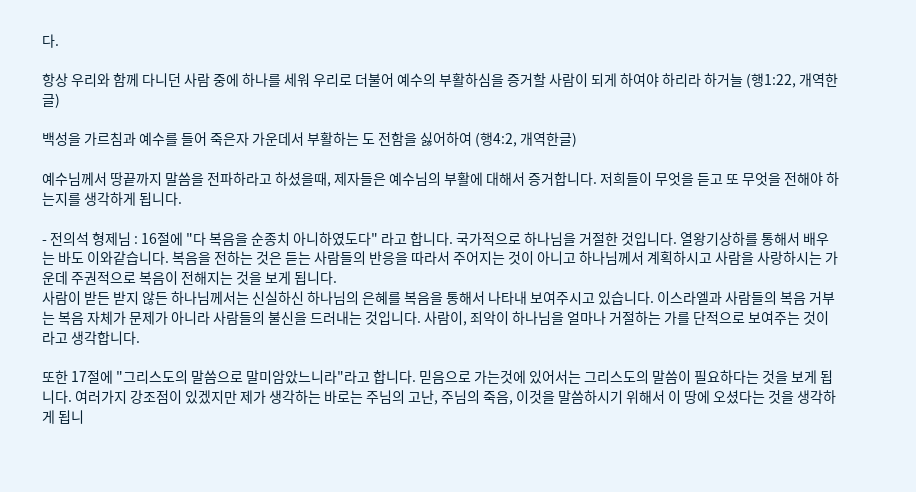다.

항상 우리와 함께 다니던 사람 중에 하나를 세워 우리로 더불어 예수의 부활하심을 증거할 사람이 되게 하여야 하리라 하거늘 (행1:22, 개역한글)

백성을 가르침과 예수를 들어 죽은자 가운데서 부활하는 도 전함을 싫어하여 (행4:2, 개역한글)

예수님께서 땅끝까지 말씀을 전파하라고 하셨을때, 제자들은 예수님의 부활에 대해서 증거합니다. 저희들이 무엇을 듣고 또 무엇을 전해야 하는지를 생각하게 됩니다.

- 전의석 형제님 : 16절에 "다 복음을 순종치 아니하였도다" 라고 합니다. 국가적으로 하나님을 거절한 것입니다. 열왕기상하를 통해서 배우는 바도 이와같습니다. 복음을 전하는 것은 듣는 사람들의 반응을 따라서 주어지는 것이 아니고 하나님께서 계획하시고 사람을 사랑하시는 가운데 주권적으로 복음이 전해지는 것을 보게 됩니다.
사람이 받든 받지 않든 하나님께서는 신실하신 하나님의 은혜를 복음을 통해서 나타내 보여주시고 있습니다. 이스라엘과 사람들의 복음 거부는 복음 자체가 문제가 아니라 사람들의 불신을 드러내는 것입니다. 사람이, 죄악이 하나님을 얼마나 거절하는 가를 단적으로 보여주는 것이라고 생각합니다.

또한 17절에 "그리스도의 말씀으로 말미암았느니라"라고 합니다. 믿음으로 가는것에 있어서는 그리스도의 말씀이 필요하다는 것을 보게 됩니다. 여러가지 강조점이 있겠지만 제가 생각하는 바로는 주님의 고난, 주님의 죽음, 이것을 말씀하시기 위해서 이 땅에 오셨다는 것을 생각하게 됩니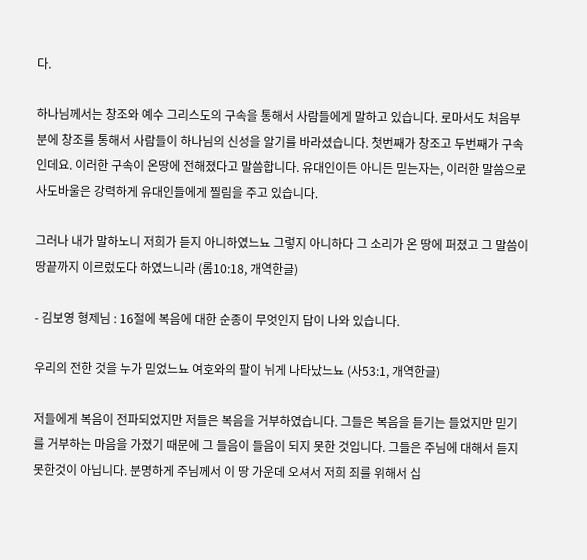다.

하나님께서는 창조와 예수 그리스도의 구속을 통해서 사람들에게 말하고 있습니다. 로마서도 처음부분에 창조를 통해서 사람들이 하나님의 신성을 알기를 바라셨습니다. 첫번째가 창조고 두번째가 구속인데요. 이러한 구속이 온땅에 전해졌다고 말씀합니다. 유대인이든 아니든 믿는자는, 이러한 말씀으로 사도바울은 강력하게 유대인들에게 찔림을 주고 있습니다.

그러나 내가 말하노니 저희가 듣지 아니하였느뇨 그렇지 아니하다 그 소리가 온 땅에 퍼졌고 그 말씀이 땅끝까지 이르렀도다 하였느니라 (롬10:18, 개역한글)

- 김보영 형제님 : 16절에 복음에 대한 순종이 무엇인지 답이 나와 있습니다.

우리의 전한 것을 누가 믿었느뇨 여호와의 팔이 뉘게 나타났느뇨 (사53:1, 개역한글)

저들에게 복음이 전파되었지만 저들은 복음을 거부하였습니다. 그들은 복음을 듣기는 들었지만 믿기를 거부하는 마음을 가졌기 때문에 그 들음이 들음이 되지 못한 것입니다. 그들은 주님에 대해서 듣지 못한것이 아닙니다. 분명하게 주님께서 이 땅 가운데 오셔서 저희 죄를 위해서 십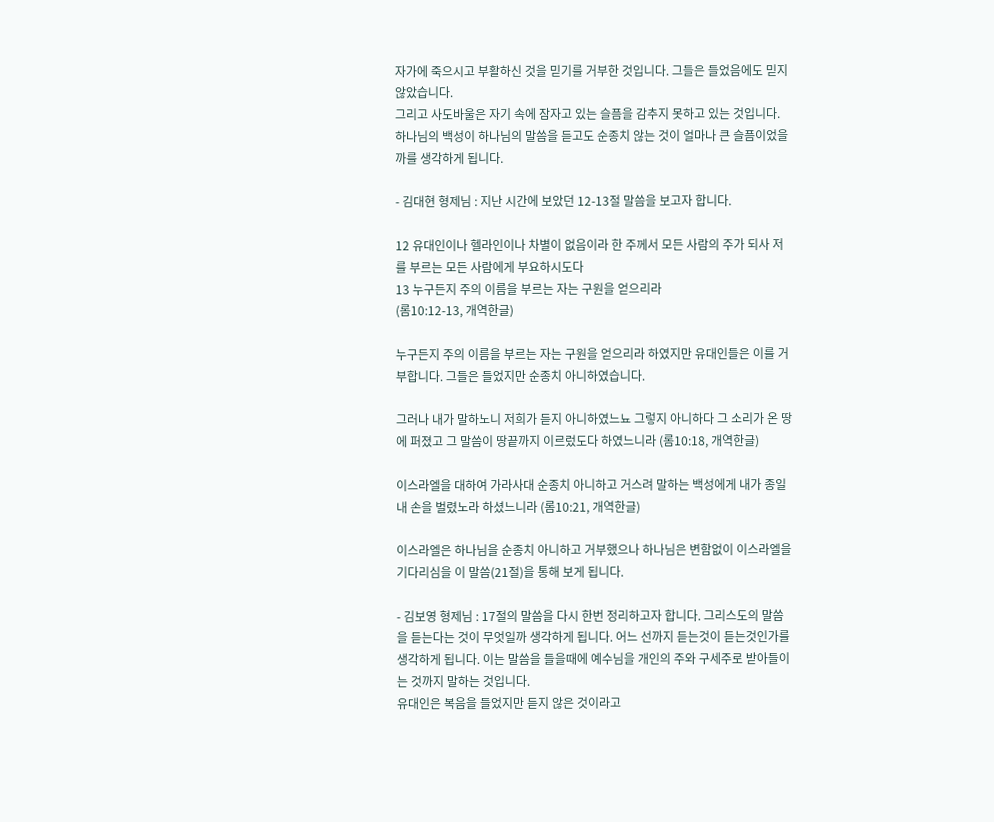자가에 죽으시고 부활하신 것을 믿기를 거부한 것입니다. 그들은 들었음에도 믿지 않았습니다.
그리고 사도바울은 자기 속에 잠자고 있는 슬픔을 감추지 못하고 있는 것입니다. 하나님의 백성이 하나님의 말씀을 듣고도 순종치 않는 것이 얼마나 큰 슬픔이었을까를 생각하게 됩니다.

- 김대현 형제님 : 지난 시간에 보았던 12-13절 말씀을 보고자 합니다.

12 유대인이나 헬라인이나 차별이 없음이라 한 주께서 모든 사람의 주가 되사 저를 부르는 모든 사람에게 부요하시도다
13 누구든지 주의 이름을 부르는 자는 구원을 얻으리라
(롬10:12-13, 개역한글)

누구든지 주의 이름을 부르는 자는 구원을 얻으리라 하였지만 유대인들은 이를 거부합니다. 그들은 들었지만 순종치 아니하였습니다.

그러나 내가 말하노니 저희가 듣지 아니하였느뇨 그렇지 아니하다 그 소리가 온 땅에 퍼졌고 그 말씀이 땅끝까지 이르렀도다 하였느니라 (롬10:18, 개역한글)

이스라엘을 대하여 가라사대 순종치 아니하고 거스려 말하는 백성에게 내가 종일 내 손을 벌렸노라 하셨느니라 (롬10:21, 개역한글)

이스라엘은 하나님을 순종치 아니하고 거부했으나 하나님은 변함없이 이스라엘을 기다리심을 이 말씀(21절)을 통해 보게 됩니다.

- 김보영 형제님 : 17절의 말씀을 다시 한번 정리하고자 합니다. 그리스도의 말씀을 듣는다는 것이 무엇일까 생각하게 됩니다. 어느 선까지 듣는것이 듣는것인가를 생각하게 됩니다. 이는 말씀을 들을때에 예수님을 개인의 주와 구세주로 받아들이는 것까지 말하는 것입니다.
유대인은 복음을 들었지만 듣지 않은 것이라고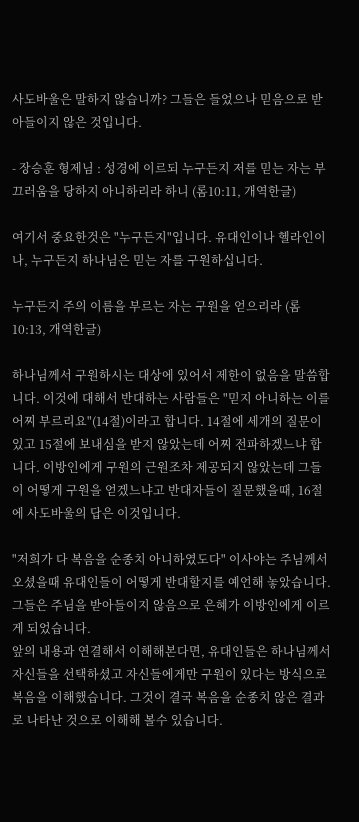사도바울은 말하지 않습니까? 그들은 들었으나 믿음으로 받아들이지 않은 것입니다.

- 장승훈 형제님 : 성경에 이르되 누구든지 저를 믿는 자는 부끄러움을 당하지 아니하리라 하니 (롬10:11, 개역한글)

여기서 중요한것은 "누구든지"입니다. 유대인이나 헬라인이나, 누구든지 하나님은 믿는 자를 구원하십니다.

누구든지 주의 이름을 부르는 자는 구원을 얻으리라 (롬10:13, 개역한글)

하나님께서 구원하시는 대상에 있어서 제한이 없음을 말씀합니다. 이것에 대해서 반대하는 사람들은 "믿지 아니하는 이를 어찌 부르리요"(14절)이라고 합니다. 14절에 세개의 질문이 있고 15절에 보내심을 받지 않았는데 어찌 전파하겠느냐 합니다. 이방인에게 구원의 근원조차 제공되지 않았는데 그들이 어떻게 구원을 얻겠느냐고 반대자들이 질문했을때, 16절에 사도바울의 답은 이것입니다.

"저희가 다 복음을 순종치 아니하였도다" 이사야는 주님께서 오셨을때 유대인들이 어떻게 반대할지를 예언해 놓았습니다. 그들은 주님을 받아들이지 않음으로 은혜가 이방인에게 이르게 되었습니다.
앞의 내용과 연결해서 이해해본다면, 유대인들은 하나님께서 자신들을 선택하셨고 자신들에게만 구원이 있다는 방식으로 복음을 이해했습니다. 그것이 결국 복음을 순종치 않은 결과로 나타난 것으로 이해해 볼수 있습니다.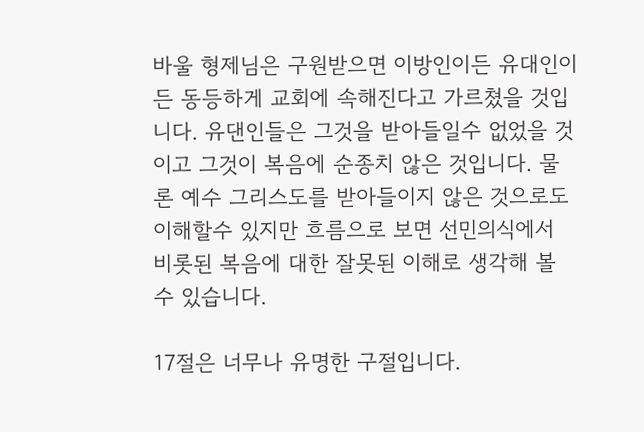바울 형제님은 구원받으면 이방인이든 유대인이든 동등하게 교회에 속해진다고 가르쳤을 것입니다. 유댄인들은 그것을 받아들일수 없었을 것이고 그것이 복음에 순종치 않은 것입니다. 물론 예수 그리스도를 받아들이지 않은 것으로도 이해할수 있지만 흐름으로 보면 선민의식에서 비롯된 복음에 대한 잘못된 이해로 생각해 볼 수 있습니다.

17절은 너무나 유명한 구절입니다.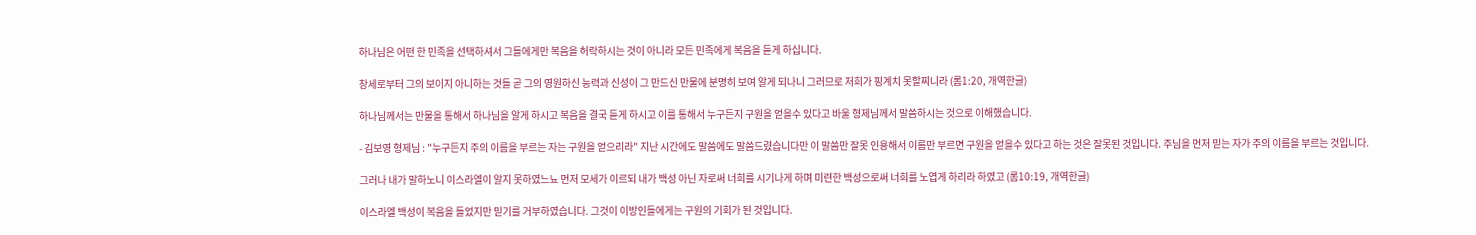하나님은 어떤 한 민족을 선택하셔서 그들에게만 복음을 허락하시는 것이 아니라 모든 민족에게 복음을 듣게 하십니다.

창세로부터 그의 보이지 아니하는 것들 곧 그의 영원하신 능력과 신성이 그 만드신 만물에 분명히 보여 알게 되나니 그러므로 저희가 핑계치 못할찌니라 (롬1:20, 개역한글)

하나님께서는 만물을 통해서 하나님을 알게 하시고 복음을 결국 듣게 하시고 이를 통해서 누구든지 구원을 얻을수 있다고 바울 형제님께서 말씀하시는 것으로 이해했습니다.

- 김보영 형제님 : "누구든지 주의 이름을 부르는 자는 구원을 얻으리라" 지난 시간에도 말씀에도 말씀드렸습니다만 이 말씀만 잘못 인용해서 이름만 부르면 구원을 얻을수 있다고 하는 것은 잘못된 것입니다. 주님을 먼저 믿는 자가 주의 이름을 부르는 것입니다.

그러나 내가 말하노니 이스라엘이 알지 못하였느뇨 먼저 모세가 이르되 내가 백성 아닌 자로써 너희를 시기나게 하며 미련한 백성으로써 너희를 노엽게 하리라 하였고 (롬10:19, 개역한글)

이스라엘 백성이 복음을 들었지만 믿기를 거부하였습니다. 그것이 이방인들에게는 구원의 기회가 된 것입니다.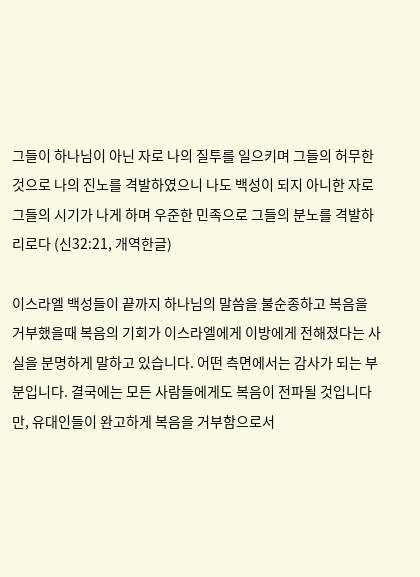그들이 하나님이 아닌 자로 나의 질투를 일으키며 그들의 허무한 것으로 나의 진노를 격발하였으니 나도 백성이 되지 아니한 자로 그들의 시기가 나게 하며 우준한 민족으로 그들의 분노를 격발하리로다 (신32:21, 개역한글)

이스라엘 백성들이 끝까지 하나님의 말씀을 불순종하고 복음을 거부했을때 복음의 기회가 이스라엘에게 이방에게 전해졌다는 사실을 분명하게 말하고 있습니다. 어떤 측면에서는 감사가 되는 부분입니다. 결국에는 모든 사람들에게도 복음이 전파될 것입니다만, 유대인들이 완고하게 복음을 거부함으로서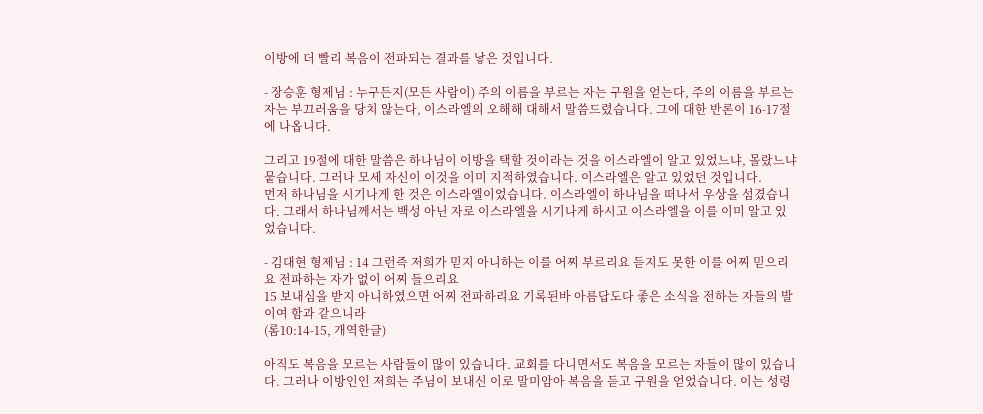이방에 더 빨리 복음이 전파되는 결과를 낳은 것입니다.

- 장승훈 형제님 : 누구든지(모든 사람이) 주의 이름을 부르는 자는 구원을 얻는다, 주의 이름을 부르는 자는 부끄러움을 당치 않는다, 이스라엘의 오해해 대해서 말씀드렸습니다. 그에 대한 반론이 16-17절에 나옵니다.

그리고 19절에 대한 말씀은 하나님이 이방을 택할 것이라는 것을 이스라엘이 알고 있었느냐, 몰랐느냐 뭍습니다. 그러나 모세 자신이 이것을 이미 지적하였습니다. 이스라엘은 알고 있었던 것입니다.
먼저 하나님을 시기나게 한 것은 이스라엘이었습니다. 이스라엘이 하나님을 떠나서 우상을 섬겼습니다. 그래서 하나님께서는 백성 아닌 자로 이스라엘을 시기나게 하시고 이스라엘을 이를 이미 알고 있었습니다.

- 김대현 형제님 : 14 그런즉 저희가 믿지 아니하는 이를 어찌 부르리요 듣지도 못한 이를 어찌 믿으리요 전파하는 자가 없이 어찌 들으리요
15 보내심을 받지 아니하였으면 어찌 전파하리요 기록된바 아름답도다 좋은 소식을 전하는 자들의 발이여 함과 같으니라
(롬10:14-15, 개역한글)

아직도 복음을 모르는 사람들이 많이 있습니다. 교회를 다니면서도 복음을 모르는 자들이 많이 있습니다. 그러나 이방인인 저희는 주님이 보내신 이로 말미암아 복음을 듣고 구원을 얻었습니다. 이는 성령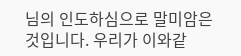님의 인도하심으로 말미암은 것입니다. 우리가 이와같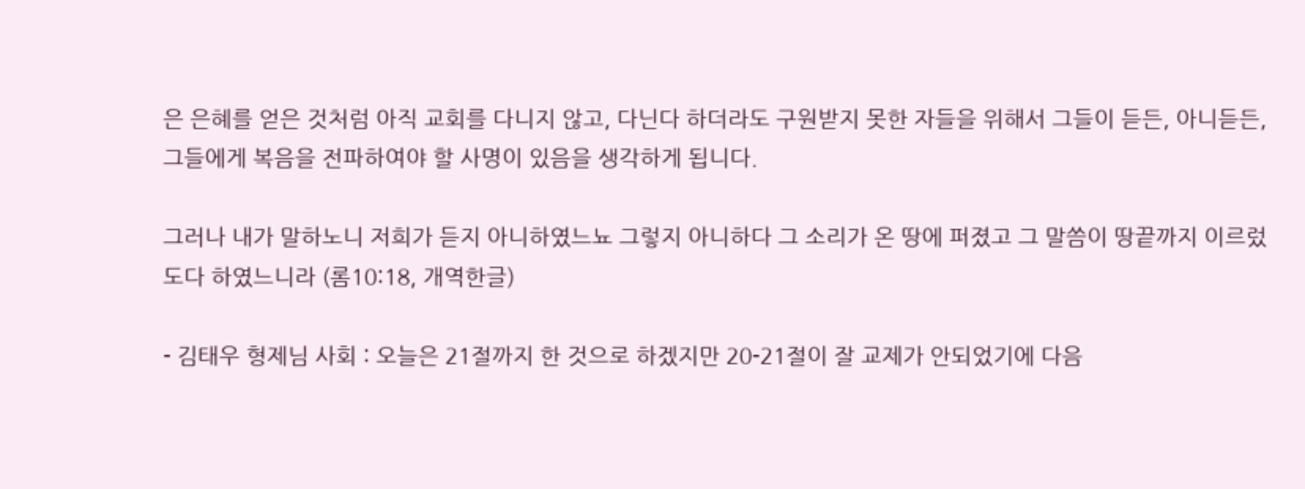은 은혜를 얻은 것처럼 아직 교회를 다니지 않고, 다닌다 하더라도 구원받지 못한 자들을 위해서 그들이 듣든, 아니듣든, 그들에게 복음을 전파하여야 할 사명이 있음을 생각하게 됩니다.

그러나 내가 말하노니 저희가 듣지 아니하였느뇨 그렇지 아니하다 그 소리가 온 땅에 퍼졌고 그 말씀이 땅끝까지 이르렀도다 하였느니라 (롬10:18, 개역한글)

- 김태우 형제님 사회 : 오늘은 21절까지 한 것으로 하겠지만 20-21절이 잘 교제가 안되었기에 다음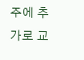주에 추가로 교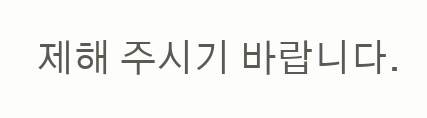제해 주시기 바랍니다.